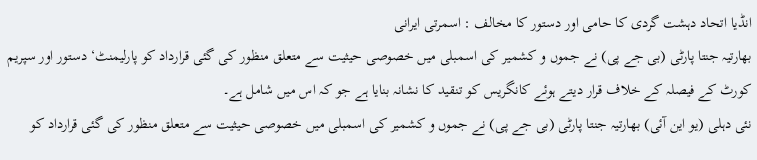انڈیا اتحاد دہشت گردی کا حامی اور دستور کا مخالف : اسمرتی ایرانی
بھارتیہ جنتا پارٹی (بی جے پی) نے جموں و کشمیر کی اسمبلی میں خصوصی حیثیت سے متعلق منظور کی گئی قرارداد کو پارلیمنٹ‘ دستور اور سپریم کورٹ کے فیصلہ کے خلاف قرار دیتے ہوئے کانگریس کو تنقید کا نشانہ بنایا ہے جو کہ اس میں شامل ہے۔
نئی دہلی (یو این آئی) بھارتیہ جنتا پارٹی (بی جے پی) نے جموں و کشمیر کی اسمبلی میں خصوصی حیثیت سے متعلق منظور کی گئی قرارداد کو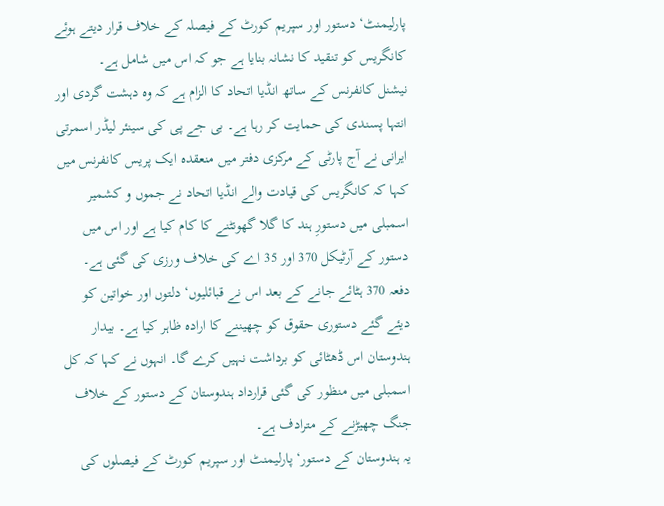پارلیمنٹ‘ دستور اور سپریم کورٹ کے فیصلہ کے خلاف قرار دیتے ہوئے کانگریس کو تنقید کا نشانہ بنایا ہے جو کہ اس میں شامل ہے۔
نیشنل کانفرنس کے ساتھ انڈیا اتحاد کا الزام ہے کہ وہ دہشت گردی اور انتہا پسندی کی حمایت کر رہا ہے۔ بی جے پی کی سینئر لیڈر اسمرتی ایرانی نے آج پارٹی کے مرکزی دفتر میں منعقدہ ایک پریس کانفرنس میں کہا کہ کانگریس کی قیادت والے انڈیا اتحاد نے جموں و کشمیر اسمبلی میں دستورِ ہند کا گلا گھونٹنے کا کام کیا ہے اور اس میں دستور کے آرٹیکل 370 اور 35 اے کی خلاف ورزی کی گئی ہے۔
دفعہ 370 ہٹائے جانے کے بعد اس نے قبائلیوں‘ دلتوں اور خواتین کو دیئے گئے دستوری حقوق کو چھیننے کا ارادہ ظاہر کیا ہے۔ بیدار ہندوستان اس ڈھٹائی کو برداشت نہیں کرے گا۔ انہوں نے کہا کہ کل اسمبلی میں منظور کی گئی قرارداد ہندوستان کے دستور کے خلاف جنگ چھیڑنے کے مترادف ہے۔
یہ ہندوستان کے دستور‘ پارلیمنٹ اور سپریم کورٹ کے فیصلوں کی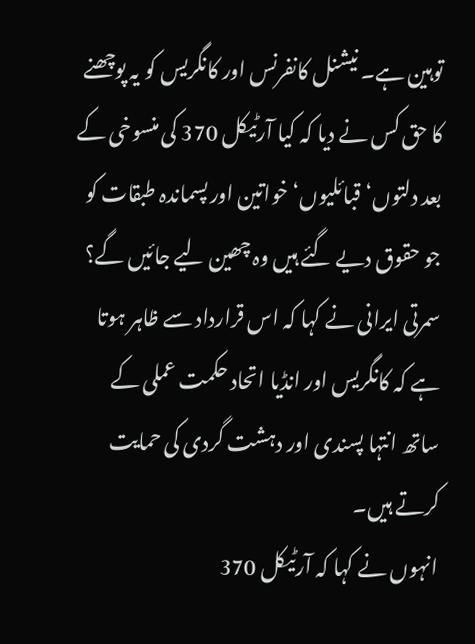توہین ہے۔ نیشنل کانفرنس اور کانگریس کو یہ پوچھنے کا حق کس نے دیا کہ کیا آرٹیکل 370 کی منسوخی کے بعد دلتوں‘ قبائلیوں‘خواتین اور پسماندہ طبقات کو جو حقوق دیے گئے ہیں وہ چھین لیے جائیں گے؟ سمرتی ایرانی نے کہا کہ اس قرارداد سے ظاہر ہوتا ہے کہ کانگریس اور انڈیا اتحاد حکمت عملی کے ساتھ انتہا پسندی اور دہشت گردی کی حمایت کرتے ہیں۔
انہوں نے کہا کہ آرٹیکل 370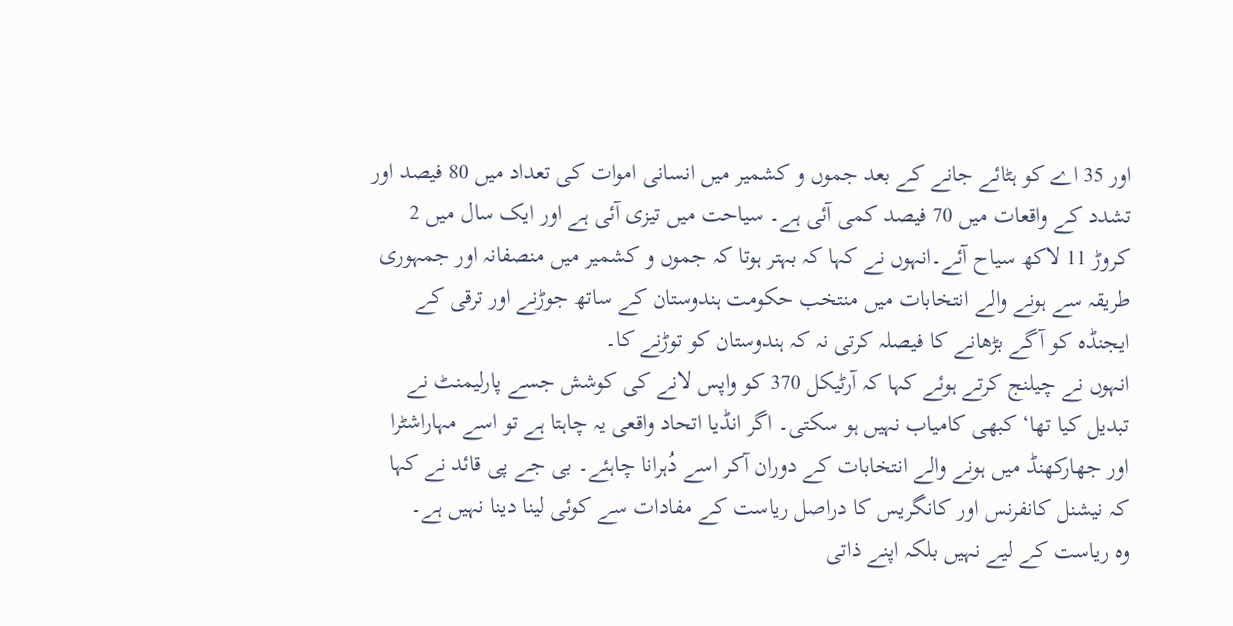اور 35 اے کو ہٹائے جانے کے بعد جموں و کشمیر میں انسانی اموات کی تعداد میں 80 فیصد اور تشدد کے واقعات میں 70 فیصد کمی آئی ہے۔ سیاحت میں تیزی آئی ہے اور ایک سال میں 2 کروڑ 11 لاکھ سیاح آئے۔انہوں نے کہا کہ بہتر ہوتا کہ جموں و کشمیر میں منصفانہ اور جمہوری طریقہ سے ہونے والے انتخابات میں منتخب حکومت ہندوستان کے ساتھ جوڑنے اور ترقی کے ایجنڈہ کو آگے بڑھانے کا فیصلہ کرتی نہ کہ ہندوستان کو توڑنے کا۔
انہوں نے چیلنج کرتے ہوئے کہا کہ آرٹیکل 370 کو واپس لانے کی کوشش جسے پارلیمنٹ نے تبدیل کیا تھا‘ کبھی کامیاب نہیں ہو سکتی۔ اگر انڈیا اتحاد واقعی یہ چاہتا ہے تو اسے مہاراشٹرا اور جھارکھنڈ میں ہونے والے انتخابات کے دوران آکر اسے دُہرانا چاہئے۔ بی جے پی قائد نے کہا کہ نیشنل کانفرنس اور کانگریس کا دراصل ریاست کے مفادات سے کوئی لینا دینا نہیں ہے۔
وہ ریاست کے لیے نہیں بلکہ اپنے ذاتی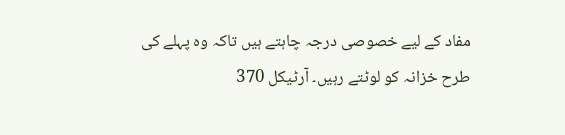مفاد کے لیے خصوصی درجہ چاہتے ہیں تاکہ وہ پہلے کی طرح خزانہ کو لوٹتے رہیں۔ آرٹیکل 370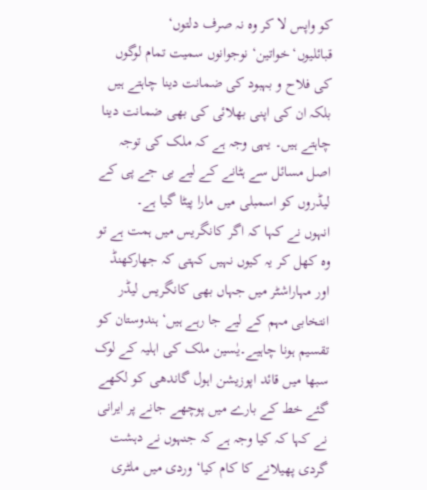کو واپس لا کر وہ نہ صرف دلتوں‘ قبائلیوں‘خواتین‘ نوجوانوں سمیت تمام لوگوں کی فلاح و بہبود کی ضمانت دینا چاہتے ہیں بلکہ ان کی اپنی بھلائی کی بھی ضمانت دینا چاہتے ہیں۔ یہی وجہ ہے کہ ملک کی توجہ اصل مسائل سے ہٹانے کے لیے بی جے پی کے لیڈروں کو اسمبلی میں مارا پیٹا گیا ہے۔
انہوں نے کہا کہ اگر کانگریس میں ہمت ہے تو وہ کھل کر یہ کیوں نہیں کہتی کہ جھارکھنڈ اور مہاراشٹر میں جہاں بھی کانگریس لیڈر انتخابی مہم کے لیے جا رہے ہیں‘ ہندوستان کو تقسیم ہونا چاہیے۔یٰسین ملک کی اہلیہ کے لوک سبھا میں قائد اپوزیشن اہول گاندھی کو لکھے گئے خط کے بارے میں پوچھے جانے پر ایرانی نے کہا کہ کیا وجہ ہے کہ جنہوں نے دہشت گردی پھیلانے کا کام کیا‘ وردی میں ملٹری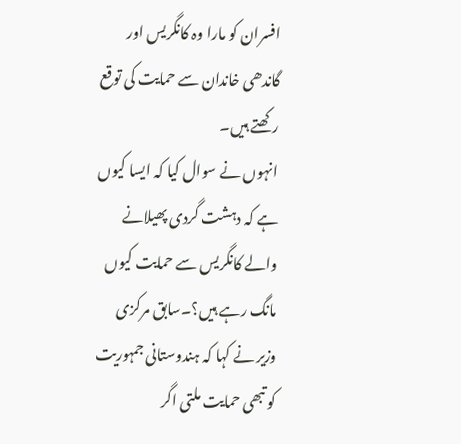افسران کو مارا وہ کانگریس اور گاندھی خاندان سے حمایت کی توقع رکھتے ہیں۔
انہوں نے سوال کیا کہ ایسا کیوں ہے کہ دہشت گردی پھیلانے والے کانگریس سے حمایت کیوں مانگ رہے ہیں؟۔سابق مرکزی وزیر نے کہا کہ ہندوستانی جمہوریت کو تبھی حمایت ملتی اگر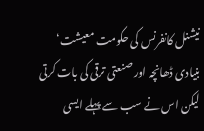نیشنل کانفرنس کی حکومت معیشت‘ بنیادی ڈھانچہ اور صنعتی ترقی کی بات کرتی لیکن اس نے سب سے پہلے ایسی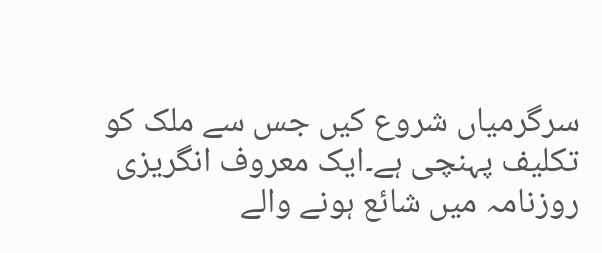سرگرمیاں شروع کیں جس سے ملک کو تکلیف پہنچی ہے۔ایک معروف انگریزی روزنامہ میں شائع ہونے والے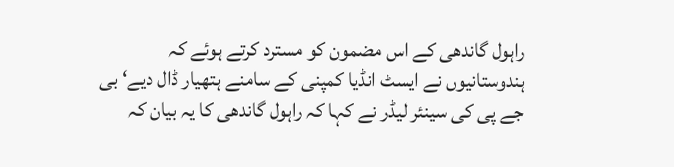راہول گاندھی کے اس مضمون کو مسترد کرتے ہوئے کہ ہندوستانیوں نے ایسٹ انڈیا کمپنی کے سامنے ہتھیار ڈال دیے‘ بی جے پی کی سینئر لیڈر نے کہا کہ راہول گاندھی کا یہ بیان کہ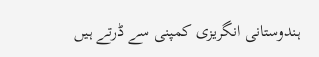ہندوستانی انگریزی کمپنی سے ڈرتے ہیں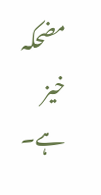مضحکہ خیز ہے۔